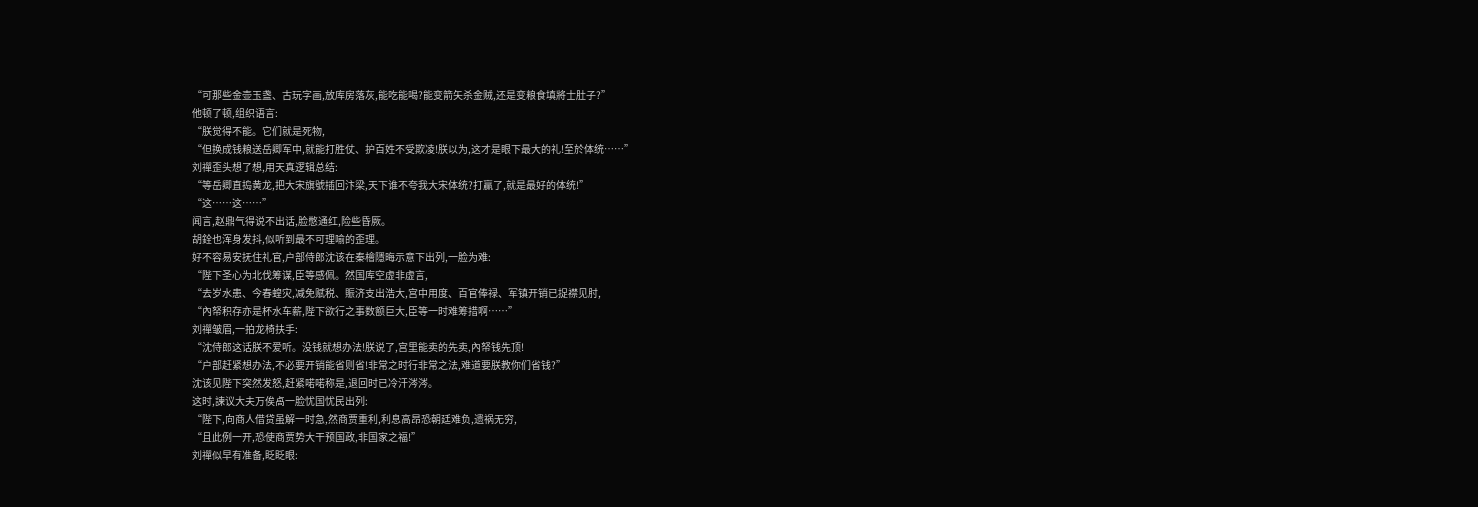“可那些金壶玉盏、古玩字画,放库房落灰,能吃能喝?能变箭矢杀金贼,还是变粮食填將士肚子?”
他顿了顿,组织语言:
“朕觉得不能。它们就是死物,
“但换成钱粮送岳卿军中,就能打胜仗、护百姓不受欺凌!朕以为,这才是眼下最大的礼!至於体统……”
刘禪歪头想了想,用天真逻辑总结:
“等岳卿直捣黄龙,把大宋旗號插回汴梁,天下谁不夸我大宋体统?打贏了,就是最好的体统!”
“这……这……”
闻言,赵鼎气得说不出话,脸憋通红,险些昏厥。
胡銓也浑身发抖,似听到最不可理喻的歪理。
好不容易安抚住礼官,户部侍郎沈该在秦檜隱晦示意下出列,一脸为难:
“陛下圣心为北伐筹谋,臣等感佩。然国库空虚非虚言,
“去岁水患、今春蝗灾,减免赋税、賑济支出浩大,宫中用度、百官俸禄、军镇开销已捉襟见肘,
“內帑积存亦是杯水车薪,陛下欲行之事数额巨大,臣等一时难筹措啊……”
刘禪皱眉,一拍龙椅扶手:
“沈侍郎这话朕不爱听。没钱就想办法!朕说了,宫里能卖的先卖,內帑钱先顶!
“户部赶紧想办法,不必要开销能省则省!非常之时行非常之法,难道要朕教你们省钱?”
沈该见陛下突然发怒,赶紧喏喏称是,退回时已冷汗涔涔。
这时,諫议大夫万俟卨一脸忧国忧民出列:
“陛下,向商人借贷虽解一时急,然商贾重利,利息高昂恐朝廷难负,遗祸无穷,
“且此例一开,恐使商贾势大干预国政,非国家之福!”
刘禪似早有准备,眨眨眼: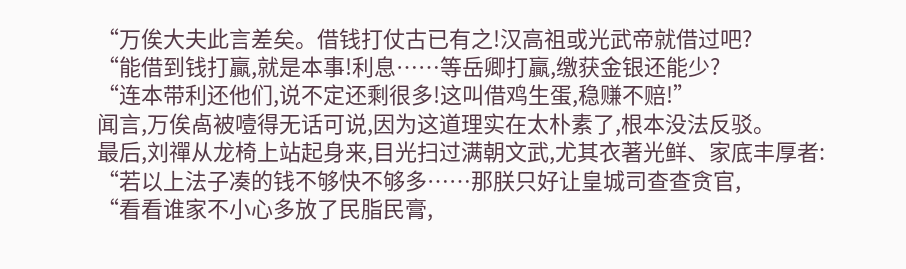“万俟大夫此言差矣。借钱打仗古已有之!汉高祖或光武帝就借过吧?
“能借到钱打贏,就是本事!利息……等岳卿打贏,缴获金银还能少?
“连本带利还他们,说不定还剩很多!这叫借鸡生蛋,稳赚不赔!”
闻言,万俟卨被噎得无话可说,因为这道理实在太朴素了,根本没法反驳。
最后,刘禪从龙椅上站起身来,目光扫过满朝文武,尤其衣著光鲜、家底丰厚者:
“若以上法子凑的钱不够快不够多……那朕只好让皇城司查查贪官,
“看看谁家不小心多放了民脂民膏,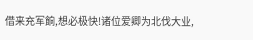借来充军餉,想必极快!诸位爱卿为北伐大业,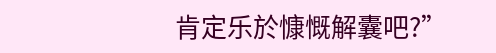肯定乐於慷慨解囊吧?”